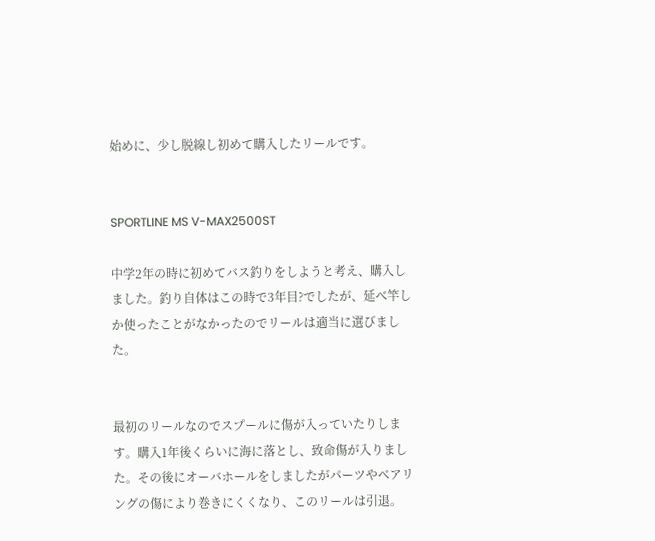始めに、少し脱線し初めて購入したリールです。


SPORTLINE MS V-MAX2500ST

中学2年の時に初めてバス釣りをしようと考え、購入しました。釣り自体はこの時で3年目?でしたが、延べ竿しか使ったことがなかったのでリールは適当に選びました。


最初のリールなのでスプールに傷が入っていたりします。購入1年後くらいに海に落とし、致命傷が入りました。その後にオーバホールをしましたがパーツやベアリングの傷により巻きにくくなり、このリールは引退。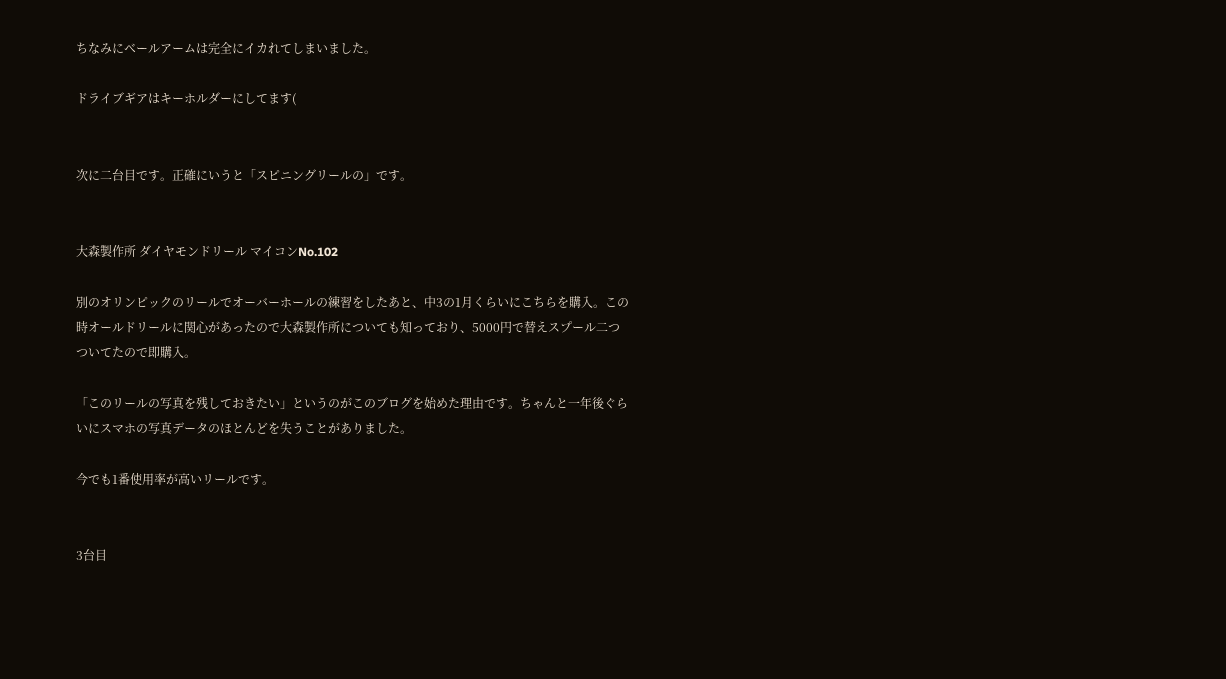ちなみにベールアームは完全にイカれてしまいました。

ドライブギアはキーホルダーにしてます(


次に二台目です。正確にいうと「スピニングリールの」です。


大森製作所 ダイヤモンドリール マイコンNo.102

別のオリンピックのリールでオーバーホールの練習をしたあと、中3の1月くらいにこちらを購入。この時オールドリールに関心があったので大森製作所についても知っており、5000円で替えスプール二つついてたので即購入。

「このリールの写真を残しておきたい」というのがこのブログを始めた理由です。ちゃんと一年後ぐらいにスマホの写真データのほとんどを失うことがありました。

今でも1番使用率が高いリールです。


3台目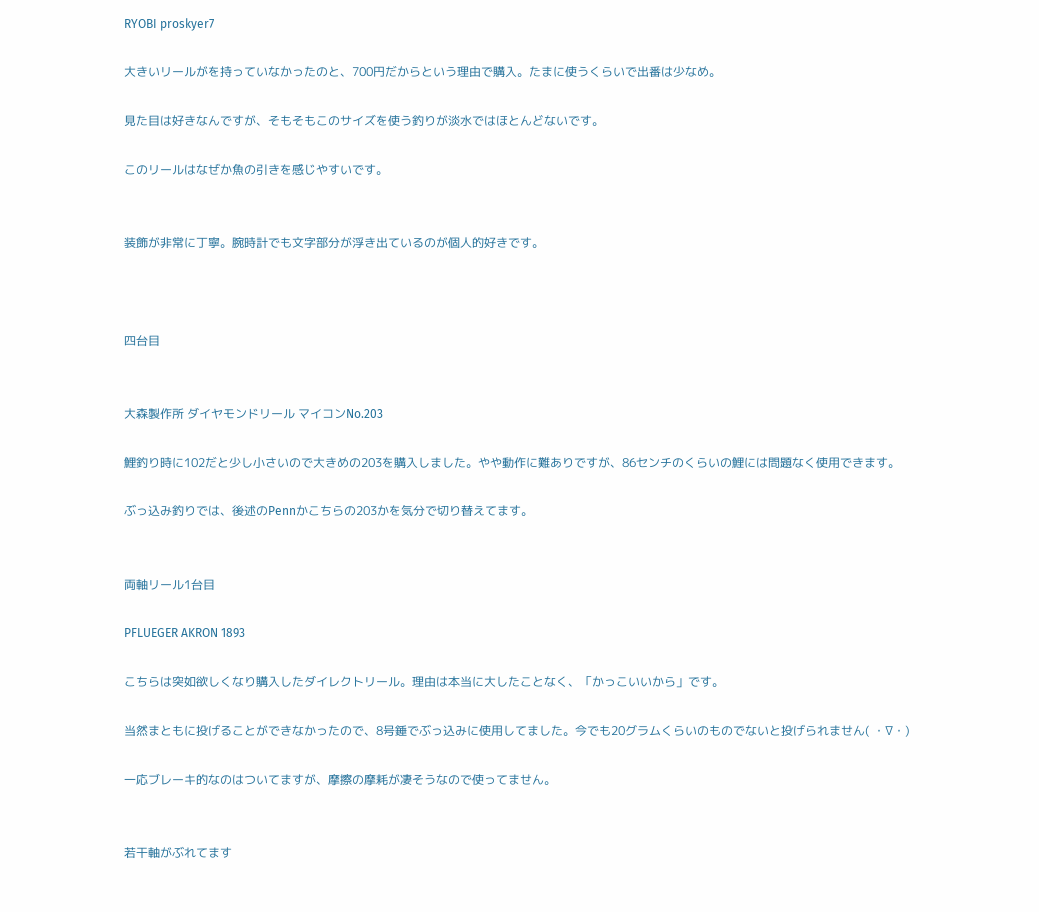RYOBI proskyer7

大きいリールがを持っていなかったのと、700円だからという理由で購入。たまに使うくらいで出番は少なめ。

見た目は好きなんですが、そもそもこのサイズを使う釣りが淡水ではほとんどないです。

このリールはなぜか魚の引きを感じやすいです。


装飾が非常に丁寧。腕時計でも文字部分が浮き出ているのが個人的好きです。



四台目


大森製作所 ダイヤモンドリール マイコンNo.203

鯉釣り時に102だと少し小さいので大きめの203を購入しました。やや動作に難ありですが、86センチのくらいの鯉には問題なく使用できます。

ぶっ込み釣りでは、後述のPennかこちらの203かを気分で切り替えてます。


両軸リール1台目

PFLUEGER AKRON 1893

こちらは突如欲しくなり購入したダイレクトリール。理由は本当に大したことなく、「かっこいいから」です。

当然まともに投げることができなかったので、8号錘でぶっ込みに使用してました。今でも20グラムくらいのものでないと投げられません( ・∇・)

一応ブレーキ的なのはついてますが、摩擦の摩耗が凄そうなので使ってません。


若干軸がぶれてます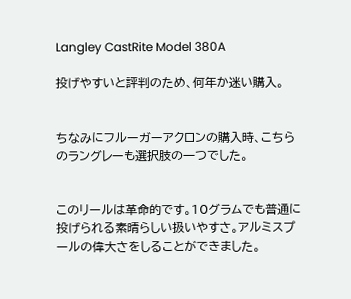Langley CastRite Model 380A

投げやすいと評判のため、何年か迷い購入。


ちなみにフルーガーアクロンの購入時、こちらのラングレーも選択肢の一つでした。


このリールは革命的です。10グラムでも普通に投げられる素晴らしい扱いやすさ。アルミスプールの偉大さをしることができました。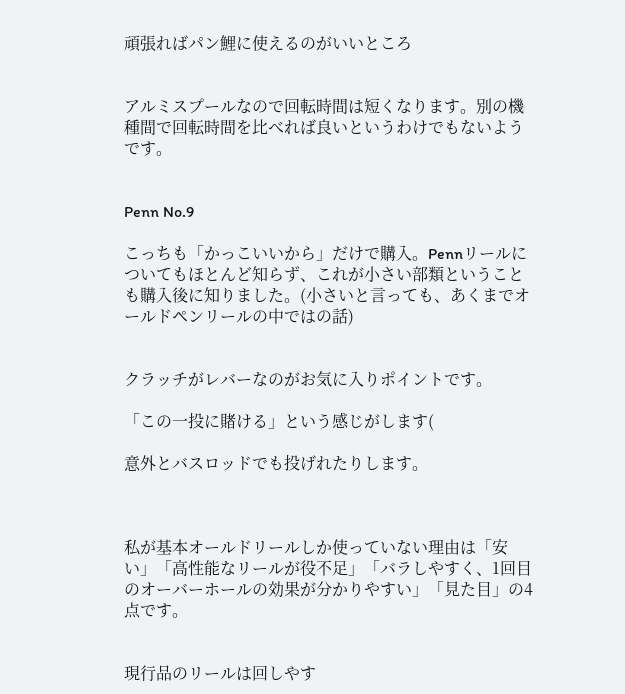頑張ればパン鯉に使えるのがいいところ


アルミスプールなので回転時間は短くなります。別の機種間で回転時間を比べれば良いというわけでもないようです。


Penn No.9

こっちも「かっこいいから」だけで購入。Pennリールについてもほとんど知らず、これが小さい部類ということも購入後に知りました。(小さいと言っても、あくまでオールドペンリールの中ではの話)


クラッチがレバーなのがお気に入りポイントです。

「この一投に賭ける」という感じがします(

意外とバスロッドでも投げれたりします。



私が基本オールドリールしか使っていない理由は「安い」「高性能なリールが役不足」「バラしやすく、1回目のオーバーホールの効果が分かりやすい」「見た目」の4点です。


現行品のリールは回しやす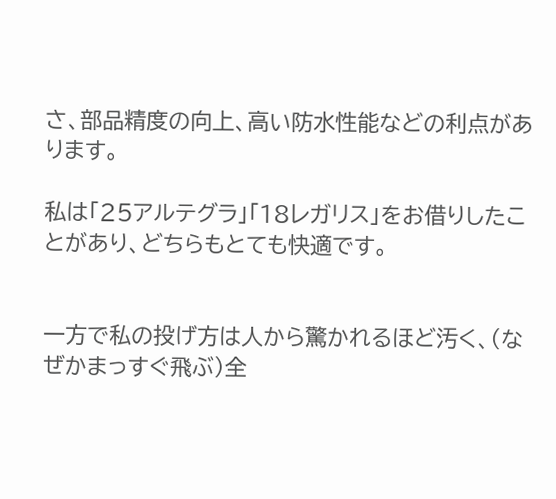さ、部品精度の向上、高い防水性能などの利点があります。

私は「25アルテグラ」「18レガリス」をお借りしたことがあり、どちらもとても快適です。


一方で私の投げ方は人から驚かれるほど汚く、(なぜかまっすぐ飛ぶ)全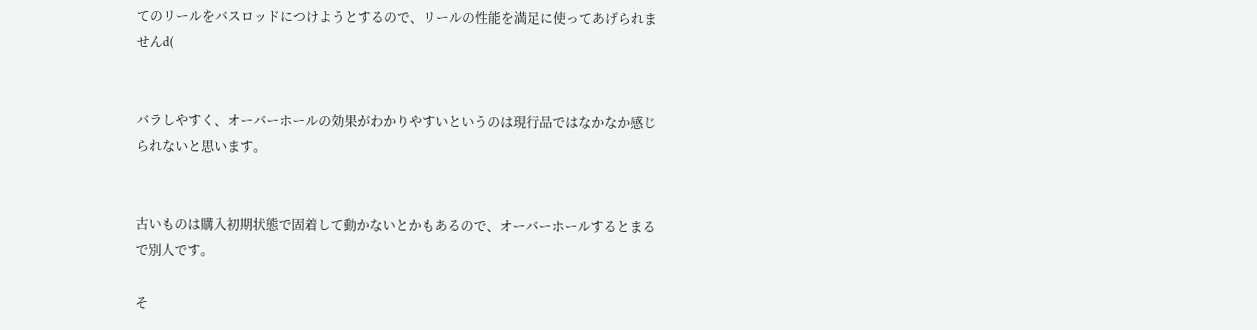てのリールをバスロッドにつけようとするので、リールの性能を満足に使ってあげられませんd(


バラしやすく、オーバーホールの効果がわかりやすいというのは現行品ではなかなか感じられないと思います。


古いものは購入初期状態で固着して動かないとかもあるので、オーバーホールするとまるで別人です。

そ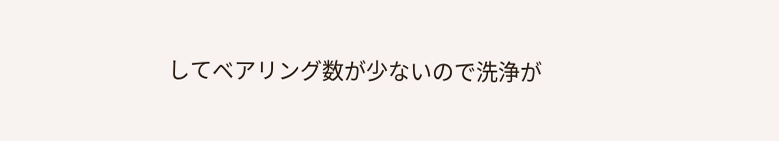してベアリング数が少ないので洗浄が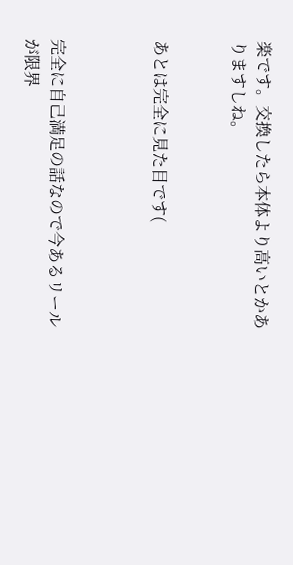楽です。交換したら本体より高いとかありますしね。


あとは完全に見た目です(



完全に自己満足の話なので今あるリールが限界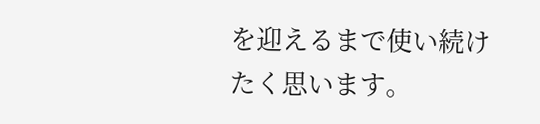を迎えるまで使い続けたく思います。